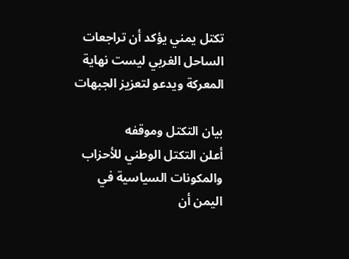تكتل يمني يؤكد أن تراجعات الساحل الغربي ليست نهاية المعركة ويدعو لتعزيز الجبهات

بيان التكتل وموقفه
أعلن التكتل الوطني للأحزاب والمكونات السياسية في اليمن أن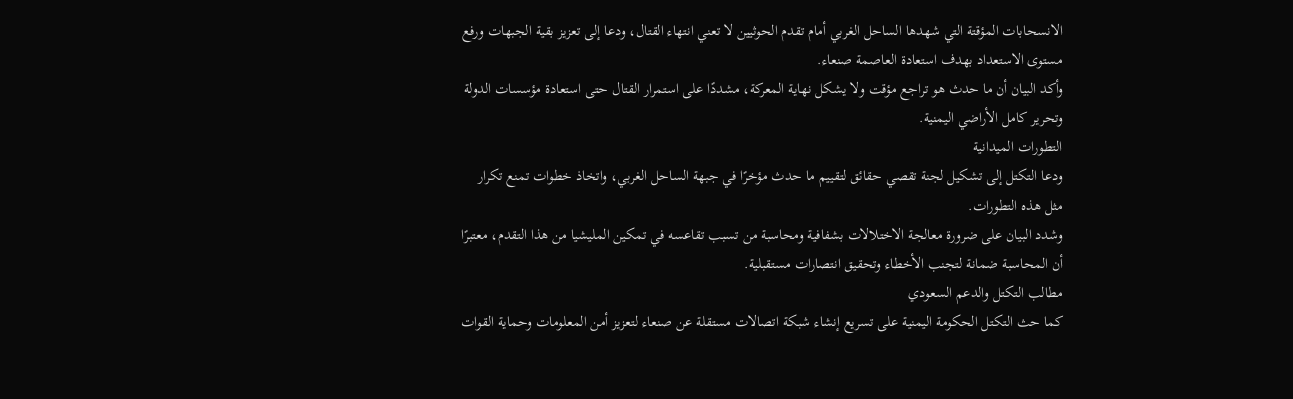الانسحابات المؤقتة التي شهدها الساحل الغربي أمام تقدم الحوثيين لا تعني انتهاء القتال، ودعا إلى تعزيز بقية الجبهات ورفع مستوى الاستعداد بهدف استعادة العاصمة صنعاء.
وأكد البيان أن ما حدث هو تراجع مؤقت ولا يشكل نهاية المعركة، مشددًا على استمرار القتال حتى استعادة مؤسسات الدولة وتحرير كامل الأراضي اليمنية.
التطورات الميدانية
ودعا التكتل إلى تشكيل لجنة تقصي حقائق لتقييم ما حدث مؤخرًا في جبهة الساحل الغربي، واتخاذ خطوات تمنع تكرار مثل هذه التطورات.
وشدد البيان على ضرورة معالجة الاختلالات بشفافية ومحاسبة من تسبب تقاعسه في تمكين المليشيا من هذا التقدم، معتبرًا أن المحاسبة ضمانة لتجنب الأخطاء وتحقيق انتصارات مستقبلية.
مطالب التكتل والدعم السعودي
كما حث التكتل الحكومة اليمنية على تسريع إنشاء شبكة اتصالات مستقلة عن صنعاء لتعزيز أمن المعلومات وحماية القوات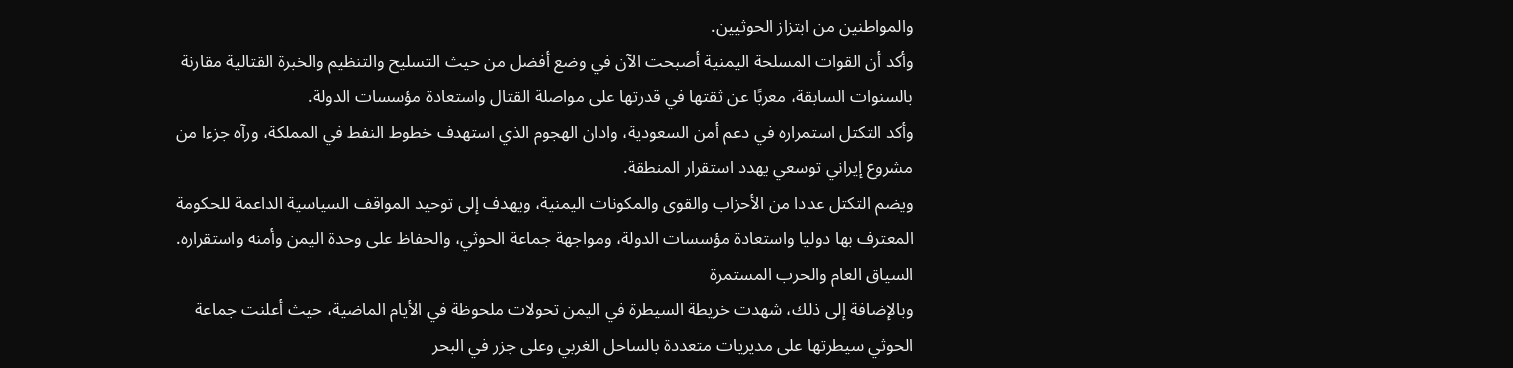والمواطنين من ابتزاز الحوثيين.
وأكد أن القوات المسلحة اليمنية أصبحت الآن في وضع أفضل من حيث التسليح والتنظيم والخبرة القتالية مقارنة بالسنوات السابقة، معربًا عن ثقتها في قدرتها على مواصلة القتال واستعادة مؤسسات الدولة.
وأكد التكتل استمراره في دعم أمن السعودية، وادان الهجوم الذي استهدف خطوط النفط في المملكة، ورآه جزءا من مشروع إيراني توسعي يهدد استقرار المنطقة.
ويضم التكتل عددا من الأحزاب والقوى والمكونات اليمنية، ويهدف إلى توحيد المواقف السياسية الداعمة للحكومة المعترف بها دوليا واستعادة مؤسسات الدولة، ومواجهة جماعة الحوثي، والحفاظ على وحدة اليمن وأمنه واستقراره.
السياق العام والحرب المستمرة
وبالإضافة إلى ذلك، شهدت خريطة السيطرة في اليمن تحولات ملحوظة في الأيام الماضية، حيث أعلنت جماعة الحوثي سيطرتها على مديريات متعددة بالساحل الغربي وعلى جزر في البحر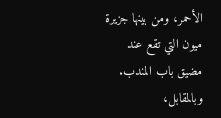الأحمر، ومن بينها جزيرة ميون التي تقع عند مضيق باب المندب.
وبالمقابل،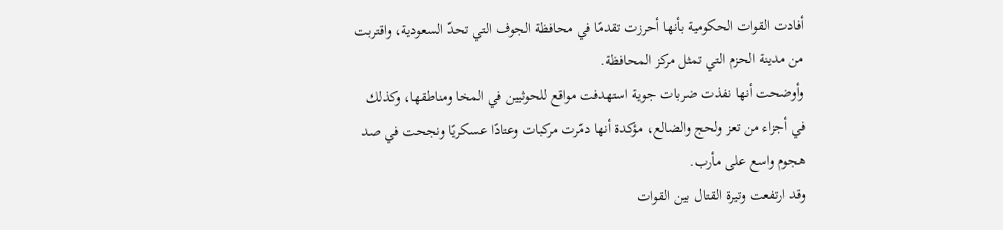أفادت القوات الحكومية بأنها أحرزت تقدمًا في محافظة الجوف التي تحدّ السعودية، واقتربت من مدينة الحزم التي تمثل مركز المحافظة.
وأوضحت أنها نفذت ضربات جوية استهدفت مواقع للحوثيين في المخا ومناطقها، وكذلك في أجزاء من تعز ولحج والضالع، مؤكدة أنها دمّرت مركبات وعتادًا عسكريًا ونجحت في صد هجوم واسع على مأرب.
وقد ارتفعت وتيرة القتال بين القوات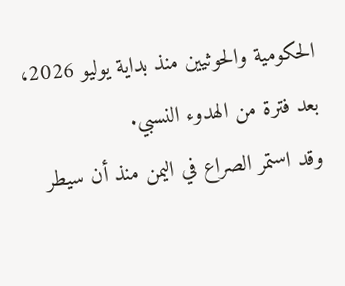الحكومية والحوثيين منذ بداية يوليو 2026، بعد فترة من الهدوء النسبي.
وقد استمر الصراع في اليمن منذ أن سيطر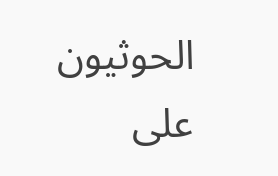الحوثيون على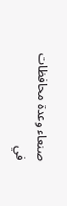صنعاء وعدة محافظات في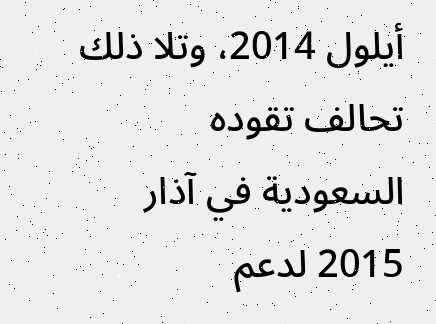أيلول 2014، وتلا ذلك تحالف تقوده السعودية في آذار 2015 لدعم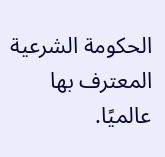الحكومة الشرعية المعترف بها عالميًا.